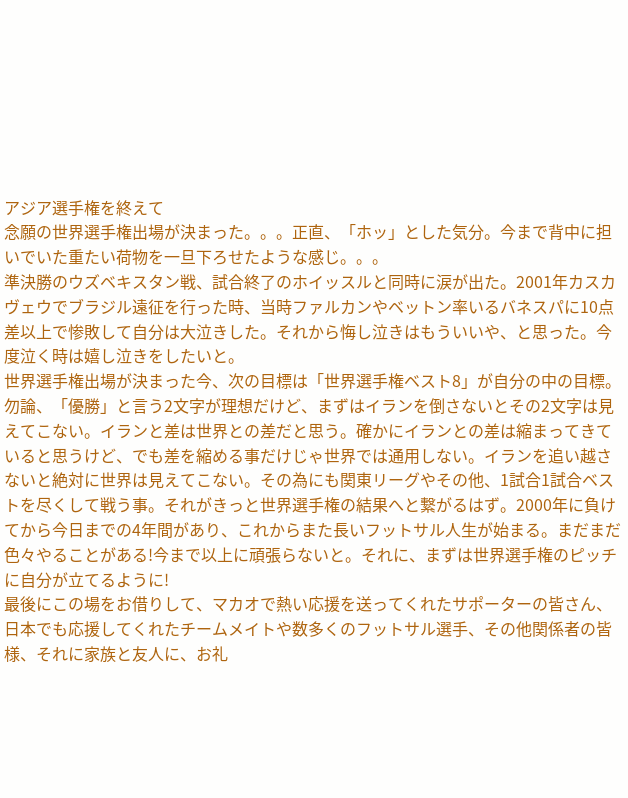アジア選手権を終えて
念願の世界選手権出場が決まった。。。正直、「ホッ」とした気分。今まで背中に担いでいた重たい荷物を一旦下ろせたような感じ。。。
準決勝のウズベキスタン戦、試合終了のホイッスルと同時に涙が出た。2001年カスカヴェウでブラジル遠征を行った時、当時ファルカンやベットン率いるバネスパに10点差以上で惨敗して自分は大泣きした。それから悔し泣きはもういいや、と思った。今度泣く時は嬉し泣きをしたいと。
世界選手権出場が決まった今、次の目標は「世界選手権ベスト8」が自分の中の目標。勿論、「優勝」と言う2文字が理想だけど、まずはイランを倒さないとその2文字は見えてこない。イランと差は世界との差だと思う。確かにイランとの差は縮まってきていると思うけど、でも差を縮める事だけじゃ世界では通用しない。イランを追い越さないと絶対に世界は見えてこない。その為にも関東リーグやその他、1試合1試合ベストを尽くして戦う事。それがきっと世界選手権の結果へと繋がるはず。2000年に負けてから今日までの4年間があり、これからまた長いフットサル人生が始まる。まだまだ色々やることがある!今まで以上に頑張らないと。それに、まずは世界選手権のピッチに自分が立てるように!
最後にこの場をお借りして、マカオで熱い応援を送ってくれたサポーターの皆さん、日本でも応援してくれたチームメイトや数多くのフットサル選手、その他関係者の皆様、それに家族と友人に、お礼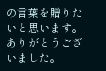の言葉を贈りたいと思います。ありがとうございました。